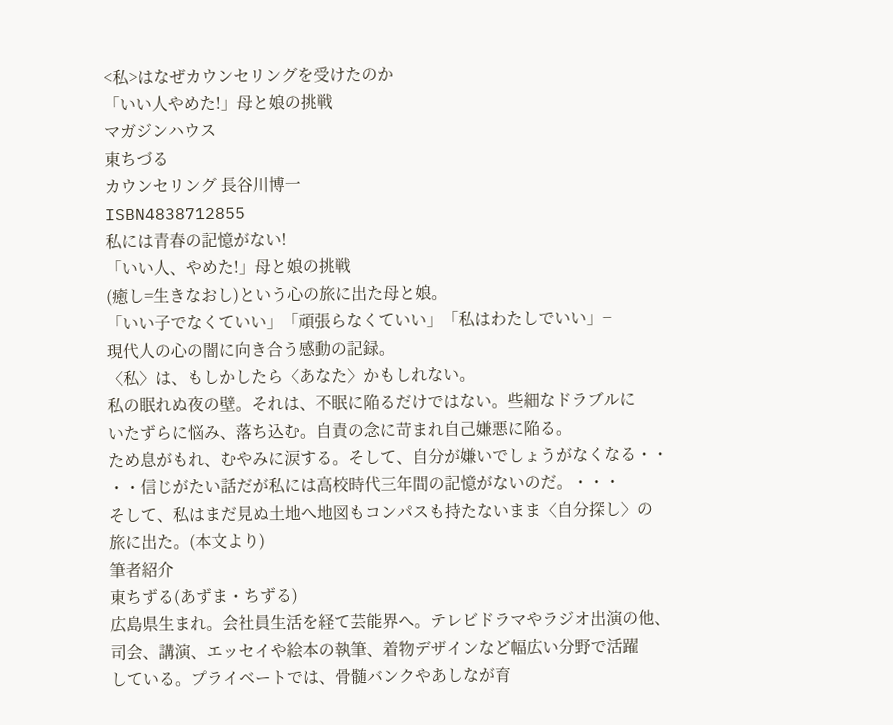<私>はなぜカウンセリングを受けたのか
「いい人やめた!」母と娘の挑戦
マガジンハウス
東ちづる
カウンセリング 長谷川博一
ISBN4838712855
私には青春の記憶がない!
「いい人、やめた!」母と娘の挑戦
(癒し=生きなおし)という心の旅に出た母と娘。
「いい子でなくていい」「頑張らなくていい」「私はわたしでいい」−
現代人の心の闇に向き合う感動の記録。
〈私〉は、もしかしたら〈あなた〉かもしれない。
私の眠れぬ夜の壁。それは、不眠に陥るだけではない。些細なドラブルに
いたずらに悩み、落ち込む。自責の念に苛まれ自己嫌悪に陥る。
ため息がもれ、むやみに涙する。そして、自分が嫌いでしょうがなくなる・・
・・信じがたい話だが私には高校時代三年間の記憶がないのだ。・・・
そして、私はまだ見ぬ土地へ地図もコンパスも持たないまま〈自分探し〉の
旅に出た。(本文より)
筆者紹介
東ちずる(あずま・ちずる)
広島県生まれ。会社員生活を経て芸能界へ。テレビドラマやラジオ出演の他、
司会、講演、エッセイや絵本の執筆、着物デザインなど幅広い分野で活躍
している。プライベートでは、骨髄バンクやあしなが育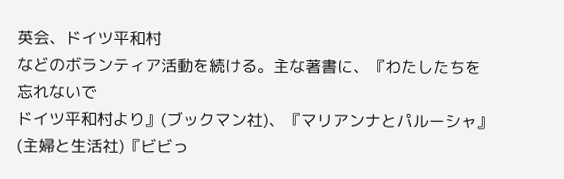英会、ドイツ平和村
などのボランティア活動を続ける。主な著書に、『わたしたちを忘れないで
ドイツ平和村より』(ブックマン社)、『マリアンナとパルーシャ』
(主婦と生活社)『ビビっ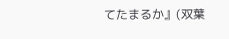てたまるか』(双葉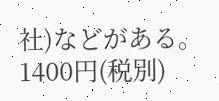社)などがある。
1400円(税別)